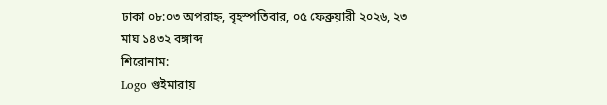ঢাকা ০৮:০৩ অপরাহ্ন, বৃহস্পতিবার, ০৫ ফেব্রুয়ারী ২০২৬, ২৩ মাঘ ১৪৩২ বঙ্গাব্দ
শিরোনাম:
Logo গুইমারায়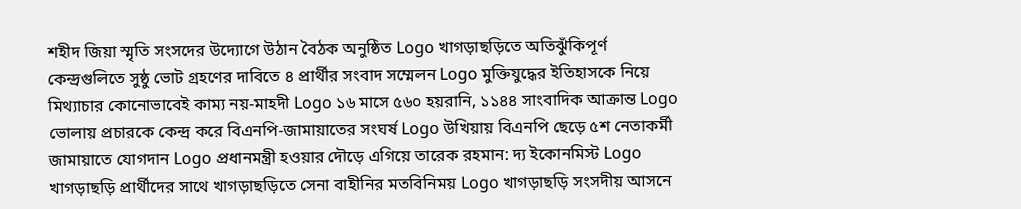শহীদ জিয়া স্মৃতি সংসদের উদ্যোগে উঠান বৈঠক অনুষ্ঠিত Logo খাগড়াছড়িতে অতিঝুঁকিপূর্ণ কেন্দ্রগুলিতে সুষ্ঠু ভোট গ্রহণের দাবিতে ৪ প্রার্থীর সংবাদ সম্মেলন Logo মুক্তিযুদ্ধের ইতিহাসকে নিয়ে মিথ্যাচার কোনোভাবেই কাম্য নয়-মাহদী Logo ১৬ মাসে ৫৬০ হয়রানি, ১১৪৪ সাংবাদিক আক্রান্ত Logo ভোলায় প্রচারকে কেন্দ্র করে বিএনপি-জামায়াতের সংঘর্ষ Logo উখিয়ায় বিএনপি ছেড়ে ৫শ নেতাকর্মী জামায়াতে যোগদান Logo প্রধানমন্ত্রী হওয়ার দৌড়ে এগিয়ে তারেক রহমান: দ্য ইকোনমিস্ট Logo খাগড়াছড়ি প্রার্থীদের সাথে খাগড়াছড়িতে সেনা বাহীনির মতবিনিময় Logo খাগড়াছড়ি সংসদীয় আসনে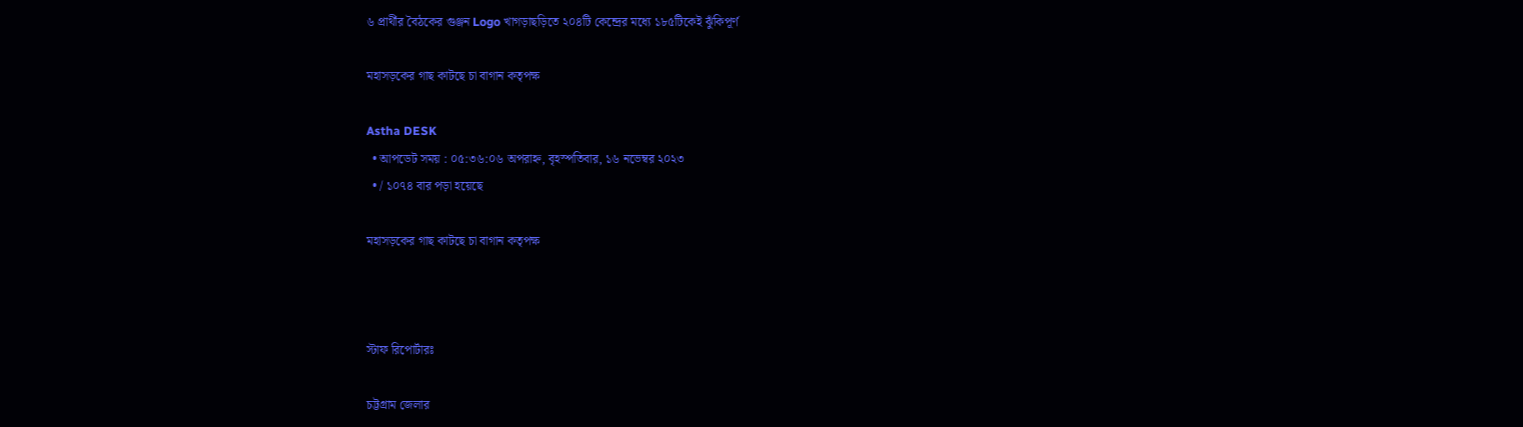৬ প্রার্থীর বৈঠকের গুঞ্জন Logo খাগড়াছড়িতে ২০৪টি কেন্দ্রের মধ্যে ১৮৫টিকেই ঝুঁকিপূর্ণ

মহাসড়কের গাছ কাটছে চা বাগান কতৃপক্ষ

Astha DESK
  • আপডেট সময় : ০৫:৩৬:০৬ অপরাহ্ন, বৃহস্পতিবার, ১৬ নভেম্বর ২০২৩
  • / ১০৭৪ বার পড়া হয়েছে

মহাসড়কের গাছ কাটছে চা বাগান কতৃপক্ষ



স্টাফ রিপোর্টারঃ

চট্টগ্রাম জেলার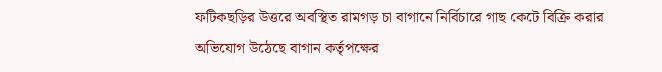ফটিকছড়ির উত্তরে অবস্থিত রামগড় চা বাগানে নির্বিচারে গাছ কেটে বিক্রি করার অভিযোগ উঠেছে বাগান কর্তৃপক্ষের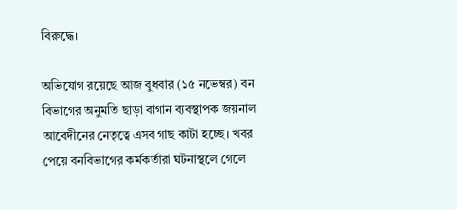বিরুদ্ধে।

অভিযোগ রয়েছে আজ বুধবার (১৫ নভেম্বর) বন বিভাগের অনুমতি ছাড়া বাগান ব্যবস্থাপক জয়নাল আবেদীনের নেতৃত্বে এসব গাছ কাটা হচ্ছে। খবর পেয়ে বনবিভাগের কর্মকর্তারা ঘটনাস্থলে গেলে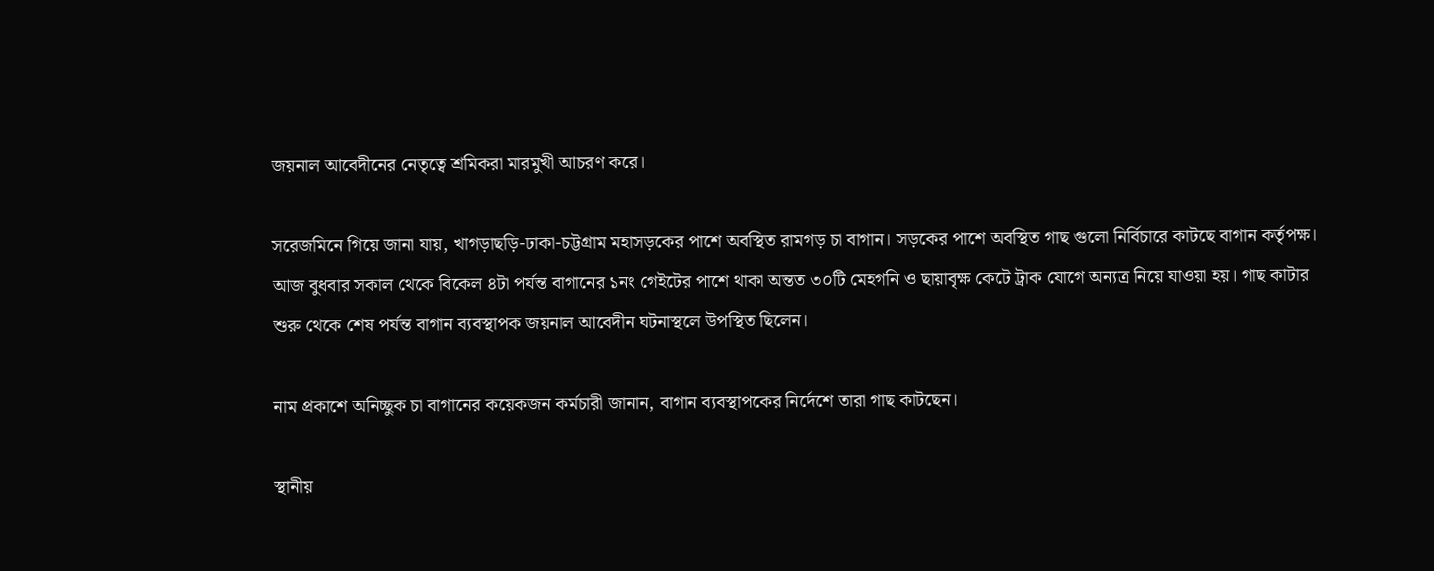জয়নাল আবেদীনের নেতৃত্বে শ্রমিকরা মারমুখী আচরণ করে।

সরেজমিনে গিয়ে জানা যায়, খাগড়াছড়ি-ঢাকা-চট্টগ্রাম মহাসড়কের পাশে অবস্থিত রামগড় চা বাগান। সড়কের পাশে অবস্থিত গাছ গুলো নির্বিচারে কাটছে বাগান কর্তৃপক্ষ। আজ বুধবার সকাল থেকে বিকেল ৪টা পর্যন্ত বাগানের ১নং গেইটের পাশে থাকা অন্তত ৩০টি মেহগনি ও ছায়াবৃক্ষ কেটে ট্রাক যোগে অন্যত্র নিয়ে যাওয়া হয়। গাছ কাটার শুরু থেকে শেষ পর্যন্ত বাগান ব্যবস্থাপক জয়নাল আবেদীন ঘটনাস্থলে উপস্থিত ছিলেন।

নাম প্রকাশে অনিচ্ছুক চা বাগানের কয়েকজন কর্মচারী জানান, বাগান ব্যবস্থাপকের নির্দেশে তারা গাছ কাটছেন।

স্থানীয়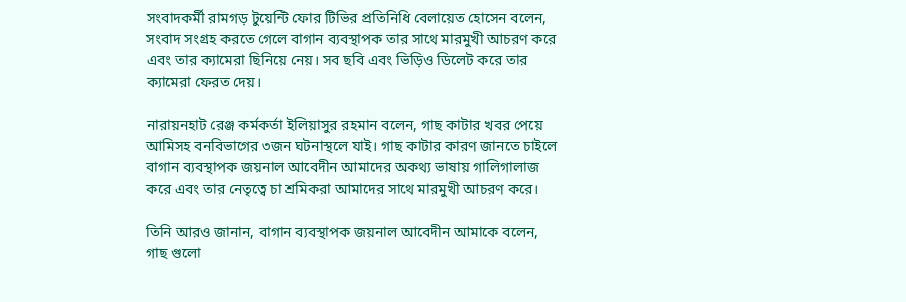সংবাদকর্মী রামগড় টুয়েন্টি ফোর টিভির প্রতিনিধি বেলায়েত হোসেন বলেন, সংবাদ সংগ্রহ করতে গেলে বাগান ব্যবস্থাপক তার সাথে মারমুখী আচরণ করে এবং তার ক্যামেরা ছিনিয়ে নেয়। সব ছবি এবং ভিড়িও ডিলেট করে তার ক্যামেরা ফেরত দেয়।

নারায়নহাট রেঞ্জ কর্মকর্তা ইলিয়াসুর রহমান বলেন, গাছ কাটার খবর পেয়ে আমিসহ বনবিভাগের ৩জন ঘটনাস্থলে যাই। গাছ কাটার কারণ জানতে চাইলে বাগান ব্যবস্থাপক জয়নাল আবেদীন আমাদের অকথ্য ভাষায় গালিগালাজ করে এবং তার নেতৃত্বে চা শ্রমিকরা আমাদের সাথে মারমুখী আচরণ করে।

তিনি আরও জানান, বাগান ব্যবস্থাপক জয়নাল আবেদীন আমাকে বলেন, গাছ গুলো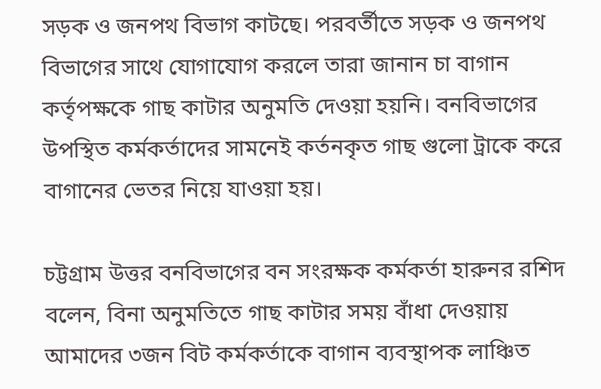সড়ক ও জনপথ বিভাগ কাটছে। পরবর্তীতে সড়ক ও জনপথ বিভাগের সাথে যোগাযোগ করলে তারা জানান চা বাগান কর্তৃপক্ষকে গাছ কাটার অনুমতি দেওয়া হয়নি। বনবিভাগের উপস্থিত কর্মকর্তাদের সামনেই কর্তনকৃত গাছ গুলো ট্রাকে করে বাগানের ভেতর নিয়ে যাওয়া হয়।

চট্টগ্রাম উত্তর বনবিভাগের বন সংরক্ষক কর্মকর্তা হারুনর রশিদ বলেন, বিনা অনুমতিতে গাছ কাটার সময় বাঁধা দেওয়ায় আমাদের ৩জন বিট কর্মকর্তাকে বাগান ব্যবস্থাপক লাঞ্চিত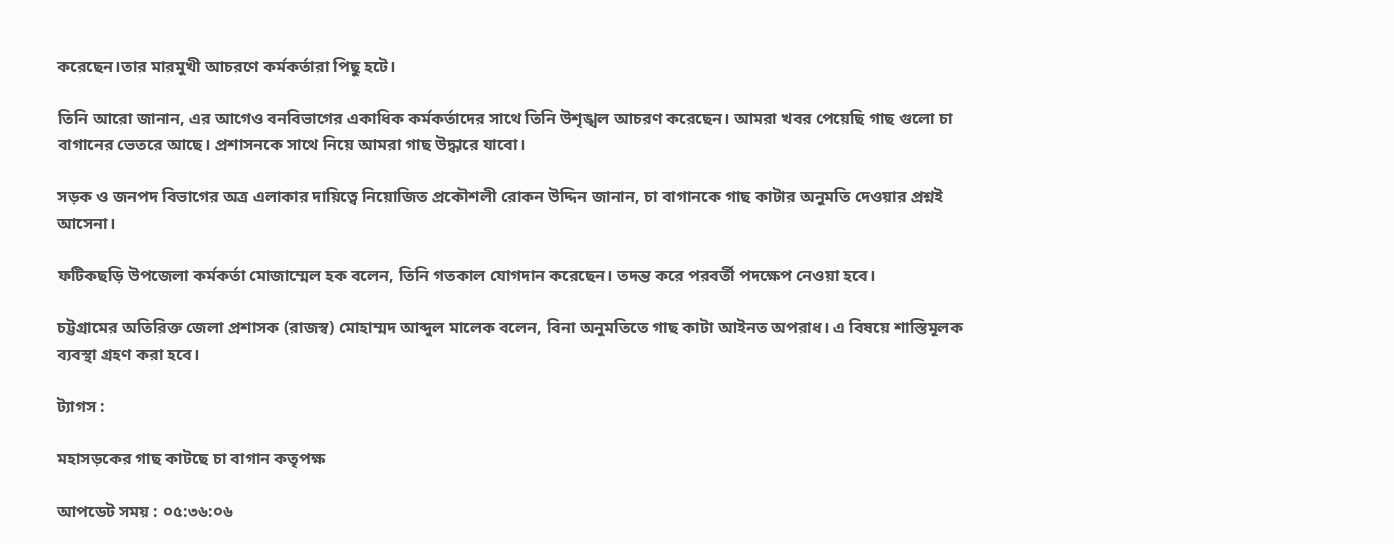করেছেন।তার মারমুখী আচরণে কর্মকর্তারা পিছু হটে।

তিনি আরো জানান, এর আগেও বনবিভাগের একাধিক কর্মকর্তাদের সাথে তিনি উশৃঙ্খল আচরণ করেছেন। আমরা খবর পেয়েছি গাছ গুলো চা বাগানের ভেতরে আছে। প্রশাসনকে সাথে নিয়ে আমরা গাছ উদ্ধারে যাবো।

সড়ক ও জনপদ বিভাগের অত্র এলাকার দায়িত্বে নিয়োজিত প্রকৌশলী রোকন উদ্দিন জানান, চা বাগানকে গাছ কাটার অনুমতি দেওয়ার প্রশ্নই আসেনা।

ফটিকছড়ি উপজেলা কর্মকর্তা মোজাম্মেল হক বলেন, তিনি গতকাল যোগদান করেছেন। তদন্ত করে পরবর্তী পদক্ষেপ নেওয়া হবে।

চট্টগ্রামের অতিরিক্ত জেলা প্রশাসক (রাজস্ব) মোহাম্মদ আব্দুল মালেক বলেন, বিনা অনুমতিতে গাছ কাটা আইনত অপরাধ। এ বিষয়ে শাস্তিমূলক ব্যবস্থা গ্রহণ করা হবে।

ট্যাগস :

মহাসড়কের গাছ কাটছে চা বাগান কতৃপক্ষ

আপডেট সময় : ০৫:৩৬:০৬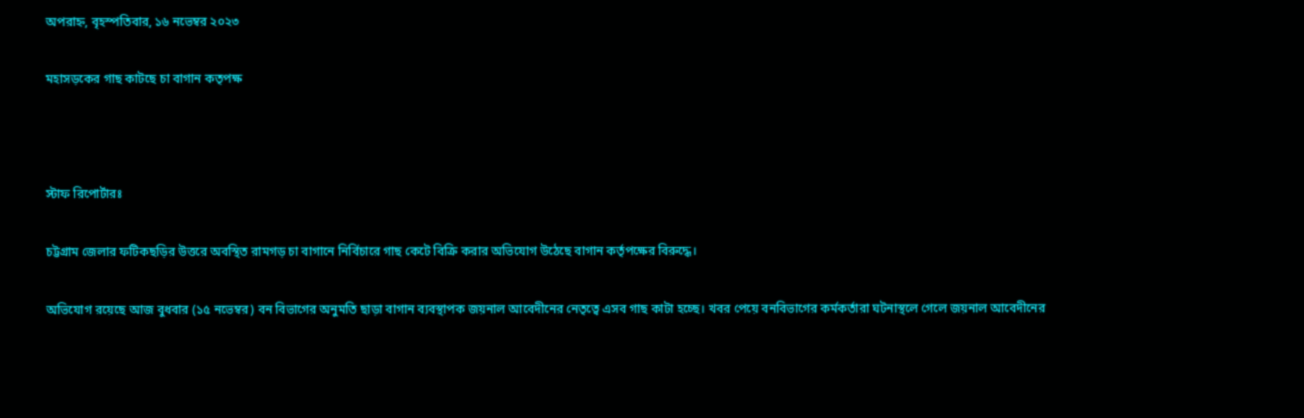অপরাহ্ন, বৃহস্পতিবার, ১৬ নভেম্বর ২০২৩

মহাসড়কের গাছ কাটছে চা বাগান কতৃপক্ষ



স্টাফ রিপোর্টারঃ

চট্টগ্রাম জেলার ফটিকছড়ির উত্তরে অবস্থিত রামগড় চা বাগানে নির্বিচারে গাছ কেটে বিক্রি করার অভিযোগ উঠেছে বাগান কর্তৃপক্ষের বিরুদ্ধে।

অভিযোগ রয়েছে আজ বুধবার (১৫ নভেম্বর) বন বিভাগের অনুমতি ছাড়া বাগান ব্যবস্থাপক জয়নাল আবেদীনের নেতৃত্বে এসব গাছ কাটা হচ্ছে। খবর পেয়ে বনবিভাগের কর্মকর্তারা ঘটনাস্থলে গেলে জয়নাল আবেদীনের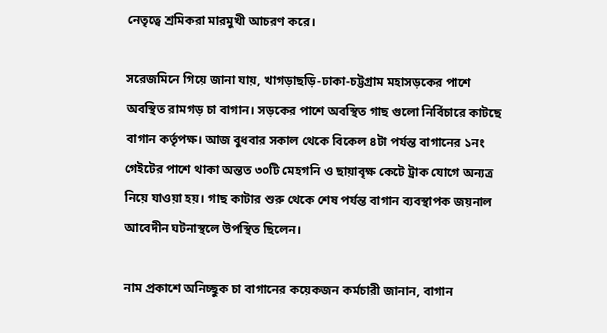নেতৃত্বে শ্রমিকরা মারমুখী আচরণ করে।

সরেজমিনে গিয়ে জানা যায়, খাগড়াছড়ি-ঢাকা-চট্টগ্রাম মহাসড়কের পাশে অবস্থিত রামগড় চা বাগান। সড়কের পাশে অবস্থিত গাছ গুলো নির্বিচারে কাটছে বাগান কর্তৃপক্ষ। আজ বুধবার সকাল থেকে বিকেল ৪টা পর্যন্ত বাগানের ১নং গেইটের পাশে থাকা অন্তত ৩০টি মেহগনি ও ছায়াবৃক্ষ কেটে ট্রাক যোগে অন্যত্র নিয়ে যাওয়া হয়। গাছ কাটার শুরু থেকে শেষ পর্যন্ত বাগান ব্যবস্থাপক জয়নাল আবেদীন ঘটনাস্থলে উপস্থিত ছিলেন।

নাম প্রকাশে অনিচ্ছুক চা বাগানের কয়েকজন কর্মচারী জানান, বাগান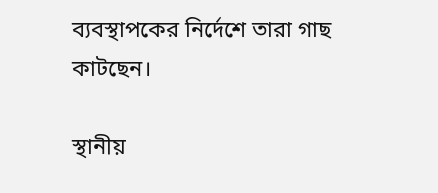ব্যবস্থাপকের নির্দেশে তারা গাছ কাটছেন।

স্থানীয়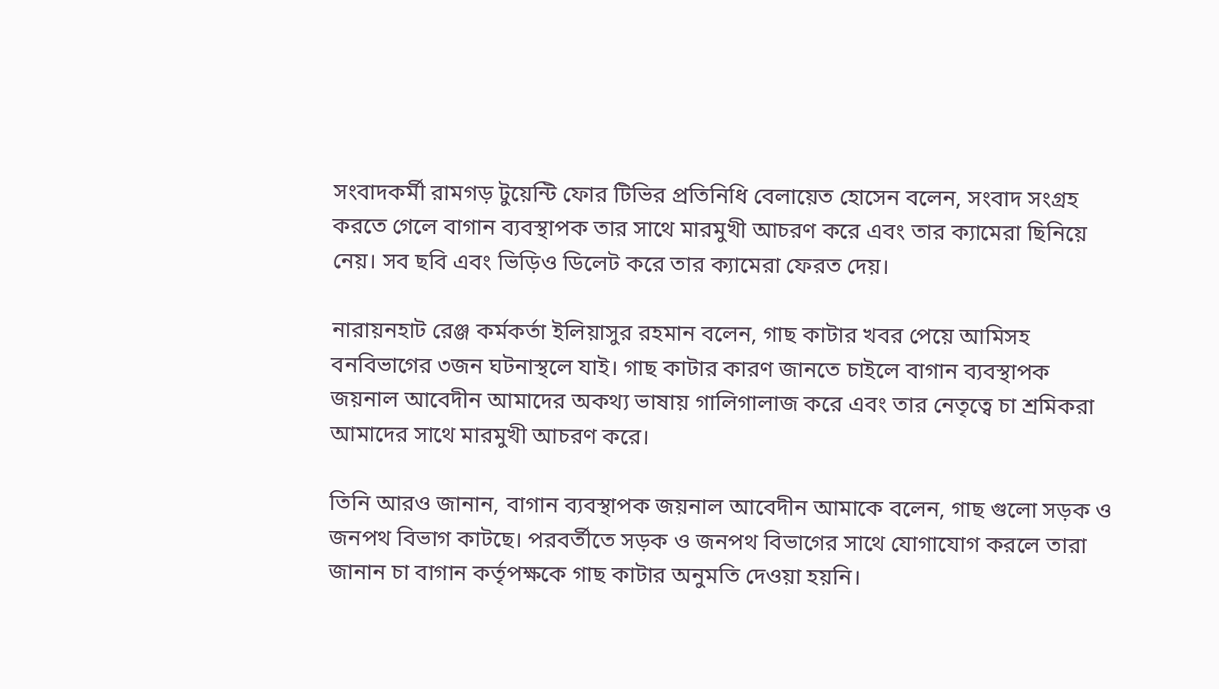সংবাদকর্মী রামগড় টুয়েন্টি ফোর টিভির প্রতিনিধি বেলায়েত হোসেন বলেন, সংবাদ সংগ্রহ করতে গেলে বাগান ব্যবস্থাপক তার সাথে মারমুখী আচরণ করে এবং তার ক্যামেরা ছিনিয়ে নেয়। সব ছবি এবং ভিড়িও ডিলেট করে তার ক্যামেরা ফেরত দেয়।

নারায়নহাট রেঞ্জ কর্মকর্তা ইলিয়াসুর রহমান বলেন, গাছ কাটার খবর পেয়ে আমিসহ বনবিভাগের ৩জন ঘটনাস্থলে যাই। গাছ কাটার কারণ জানতে চাইলে বাগান ব্যবস্থাপক জয়নাল আবেদীন আমাদের অকথ্য ভাষায় গালিগালাজ করে এবং তার নেতৃত্বে চা শ্রমিকরা আমাদের সাথে মারমুখী আচরণ করে।

তিনি আরও জানান, বাগান ব্যবস্থাপক জয়নাল আবেদীন আমাকে বলেন, গাছ গুলো সড়ক ও জনপথ বিভাগ কাটছে। পরবর্তীতে সড়ক ও জনপথ বিভাগের সাথে যোগাযোগ করলে তারা জানান চা বাগান কর্তৃপক্ষকে গাছ কাটার অনুমতি দেওয়া হয়নি।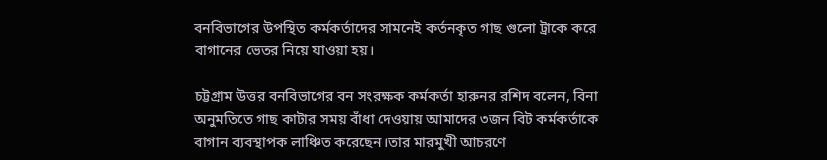বনবিভাগের উপস্থিত কর্মকর্তাদের সামনেই কর্তনকৃত গাছ গুলো ট্রাকে করে বাগানের ভেতর নিয়ে যাওয়া হয়।

চট্টগ্রাম উত্তর বনবিভাগের বন সংরক্ষক কর্মকর্তা হারুনর রশিদ বলেন, বিনা অনুমতিতে গাছ কাটার সময় বাঁধা দেওয়ায় আমাদের ৩জন বিট কর্মকর্তাকে বাগান ব্যবস্থাপক লাঞ্চিত করেছেন।তার মারমুখী আচরণে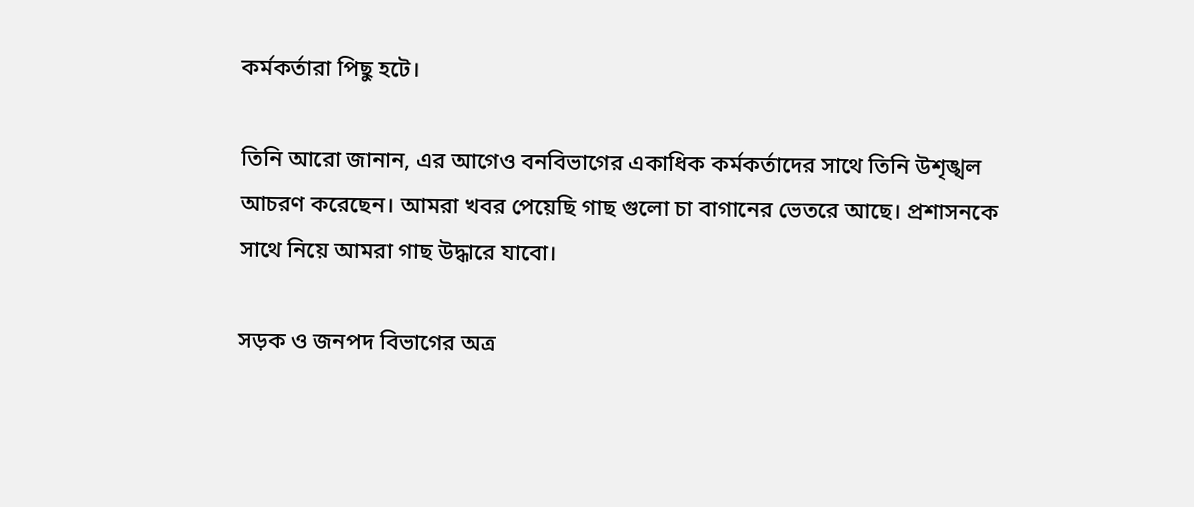কর্মকর্তারা পিছু হটে।

তিনি আরো জানান, এর আগেও বনবিভাগের একাধিক কর্মকর্তাদের সাথে তিনি উশৃঙ্খল আচরণ করেছেন। আমরা খবর পেয়েছি গাছ গুলো চা বাগানের ভেতরে আছে। প্রশাসনকে সাথে নিয়ে আমরা গাছ উদ্ধারে যাবো।

সড়ক ও জনপদ বিভাগের অত্র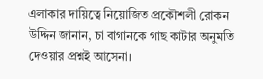এলাকার দায়িত্বে নিয়োজিত প্রকৌশলী রোকন উদ্দিন জানান, চা বাগানকে গাছ কাটার অনুমতি দেওয়ার প্রশ্নই আসেনা।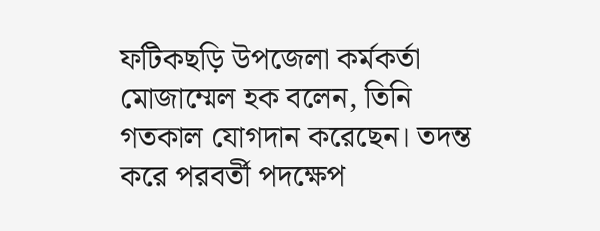ফটিকছড়ি উপজেলা কর্মকর্তা মোজাম্মেল হক বলেন, তিনি গতকাল যোগদান করেছেন। তদন্ত করে পরবর্তী পদক্ষেপ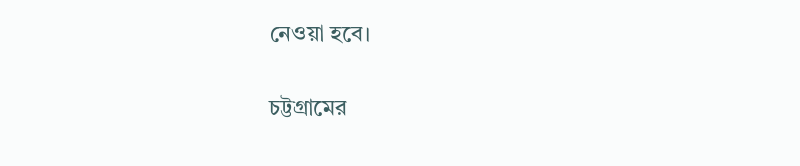নেওয়া হবে।

চট্টগ্রামের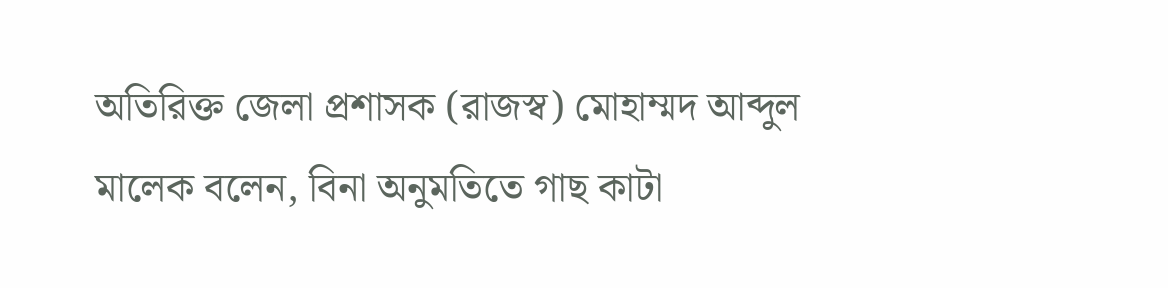অতিরিক্ত জেলা প্রশাসক (রাজস্ব) মোহাম্মদ আব্দুল মালেক বলেন, বিনা অনুমতিতে গাছ কাটা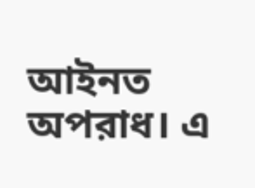আইনত অপরাধ। এ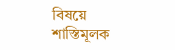বিষয়ে শাস্তিমূলক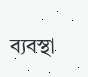ব্যবস্থা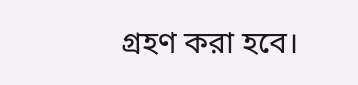গ্রহণ করা হবে।